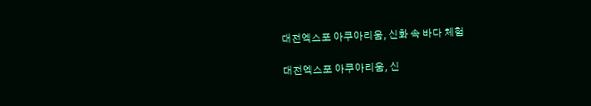대전엑스포 아쿠아리움, 신화 속 바다 체험

대전엑스포 아쿠아리움, 신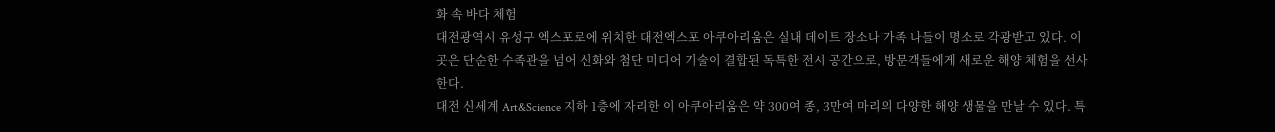화 속 바다 체험
대전광역시 유성구 엑스포로에 위치한 대전엑스포 아쿠아리움은 실내 데이트 장소나 가족 나들이 명소로 각광받고 있다. 이곳은 단순한 수족관을 넘어 신화와 첨단 미디어 기술이 결합된 독특한 전시 공간으로, 방문객들에게 새로운 해양 체험을 선사한다.
대전 신세계 Art&Science 지하 1층에 자리한 이 아쿠아리움은 약 300여 종, 3만여 마리의 다양한 해양 생물을 만날 수 있다. 특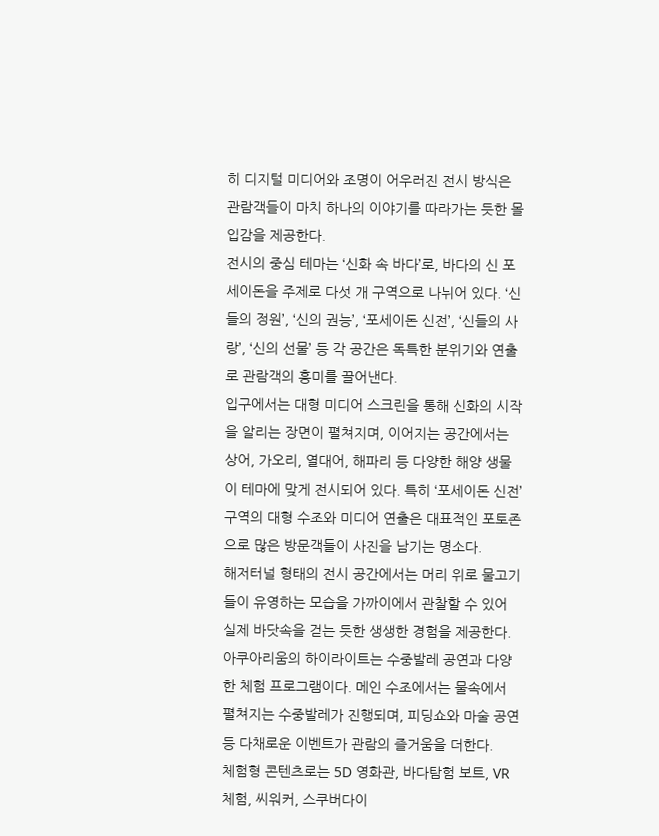히 디지털 미디어와 조명이 어우러진 전시 방식은 관람객들이 마치 하나의 이야기를 따라가는 듯한 몰입감을 제공한다.
전시의 중심 테마는 ‘신화 속 바다’로, 바다의 신 포세이돈을 주제로 다섯 개 구역으로 나뉘어 있다. ‘신들의 정원’, ‘신의 권능’, ‘포세이돈 신전’, ‘신들의 사랑’, ‘신의 선물’ 등 각 공간은 독특한 분위기와 연출로 관람객의 흥미를 끌어낸다.
입구에서는 대형 미디어 스크린을 통해 신화의 시작을 알리는 장면이 펼쳐지며, 이어지는 공간에서는 상어, 가오리, 열대어, 해파리 등 다양한 해양 생물이 테마에 맞게 전시되어 있다. 특히 ‘포세이돈 신전’ 구역의 대형 수조와 미디어 연출은 대표적인 포토존으로 많은 방문객들이 사진을 남기는 명소다.
해저터널 형태의 전시 공간에서는 머리 위로 물고기들이 유영하는 모습을 가까이에서 관찰할 수 있어 실제 바닷속을 걷는 듯한 생생한 경험을 제공한다.
아쿠아리움의 하이라이트는 수중발레 공연과 다양한 체험 프로그램이다. 메인 수조에서는 물속에서 펼쳐지는 수중발레가 진행되며, 피딩쇼와 마술 공연 등 다채로운 이벤트가 관람의 즐거움을 더한다.
체험형 콘텐츠로는 5D 영화관, 바다탐험 보트, VR 체험, 씨워커, 스쿠버다이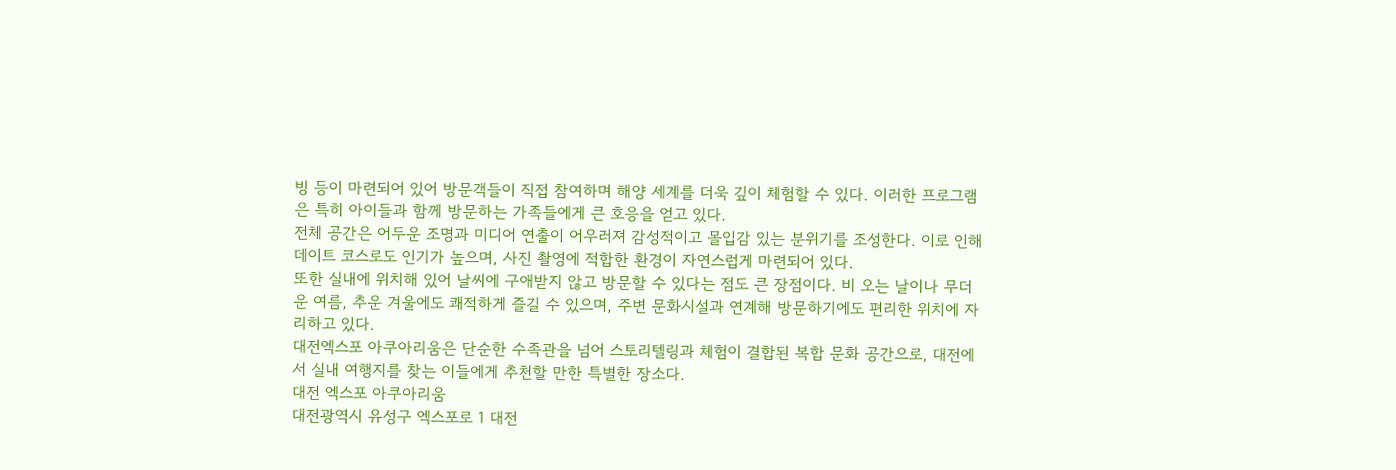빙 등이 마련되어 있어 방문객들이 직접 참여하며 해양 세계를 더욱 깊이 체험할 수 있다. 이러한 프로그램은 특히 아이들과 함께 방문하는 가족들에게 큰 호응을 얻고 있다.
전체 공간은 어두운 조명과 미디어 연출이 어우러져 감성적이고 몰입감 있는 분위기를 조성한다. 이로 인해 데이트 코스로도 인기가 높으며, 사진 촬영에 적합한 환경이 자연스럽게 마련되어 있다.
또한 실내에 위치해 있어 날씨에 구애받지 않고 방문할 수 있다는 점도 큰 장점이다. 비 오는 날이나 무더운 여름, 추운 겨울에도 쾌적하게 즐길 수 있으며, 주변 문화시설과 연계해 방문하기에도 편리한 위치에 자리하고 있다.
대전엑스포 아쿠아리움은 단순한 수족관을 넘어 스토리텔링과 체험이 결합된 복합 문화 공간으로, 대전에서 실내 여행지를 찾는 이들에게 추천할 만한 특별한 장소다.
대전 엑스포 아쿠아리움
대전광역시 유성구 엑스포로 1 대전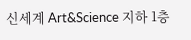신세계 Art&Science 지하 1층